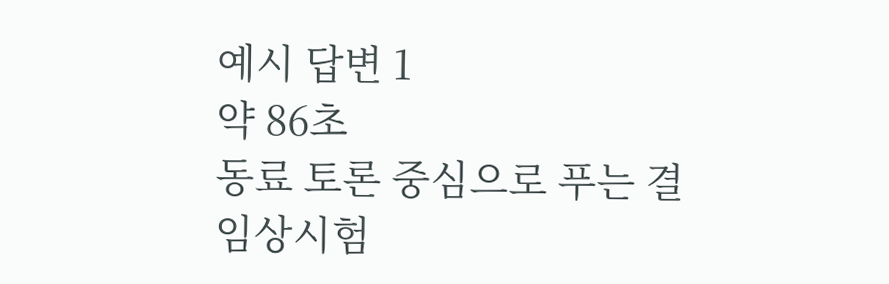예시 답변 1
약 86초
동료 토론 중심으로 푸는 결
임상시험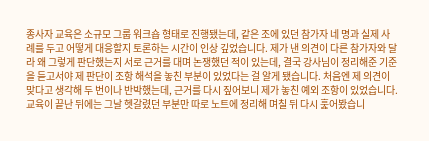종사자 교육은 소규모 그룹 워크숍 형태로 진행됐는데, 같은 조에 있던 참가자 네 명과 실제 사례를 두고 어떻게 대응할지 토론하는 시간이 인상 깊었습니다. 제가 낸 의견이 다른 참가자와 달라 왜 그렇게 판단했는지 서로 근거를 대며 논쟁했던 적이 있는데, 결국 강사님이 정리해준 기준을 듣고서야 제 판단이 조항 해석을 놓친 부분이 있었다는 걸 알게 됐습니다. 처음엔 제 의견이 맞다고 생각해 두 번이나 반박했는데, 근거를 다시 짚어보니 제가 놓친 예외 조항이 있었습니다. 교육이 끝난 뒤에는 그날 헷갈렸던 부분만 따로 노트에 정리해 며칠 뒤 다시 훑어봤습니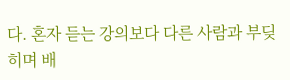다. 혼자 듣는 강의보다 다른 사람과 부딪히며 배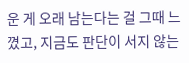운 게 오래 남는다는 걸 그때 느꼈고, 지금도 판단이 서지 않는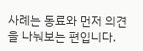사례는 동료와 먼저 의견을 나눠보는 편입니다.